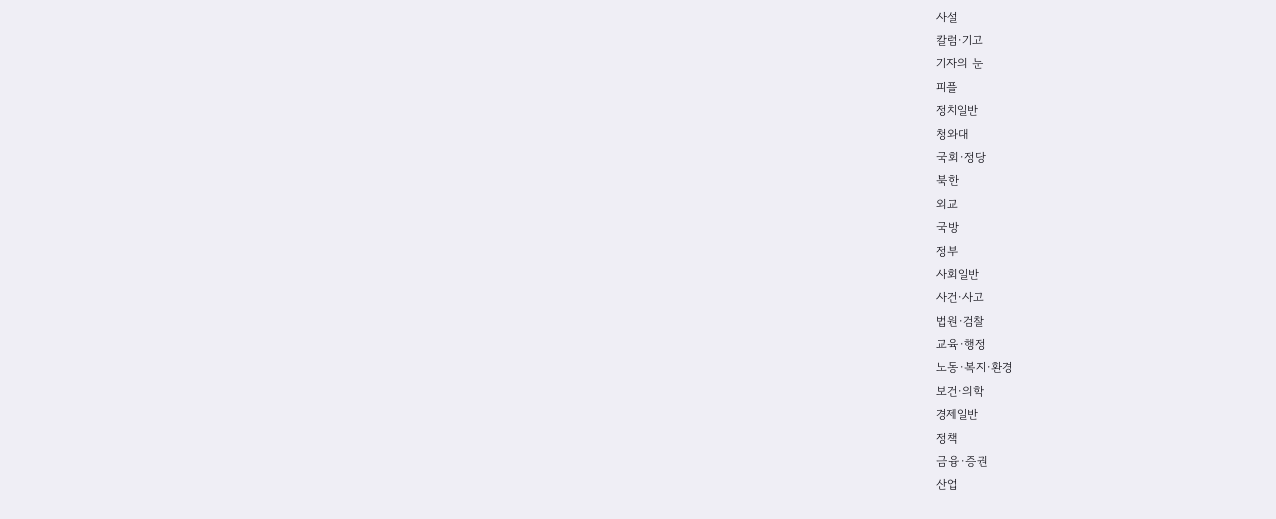사설
칼럼·기고
기자의 눈
피플
정치일반
청와대
국회·정당
북한
외교
국방
정부
사회일반
사건·사고
법원·검찰
교육·행정
노동·복지·환경
보건·의학
경제일반
정책
금융·증권
산업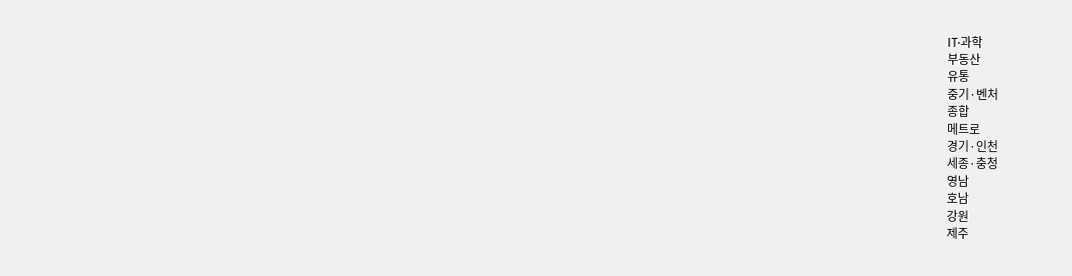IT·과학
부동산
유통
중기·벤처
종합
메트로
경기·인천
세종·충청
영남
호남
강원
제주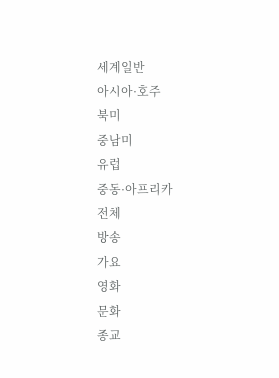세계일반
아시아·호주
북미
중남미
유럽
중동·아프리카
전체
방송
가요
영화
문화
종교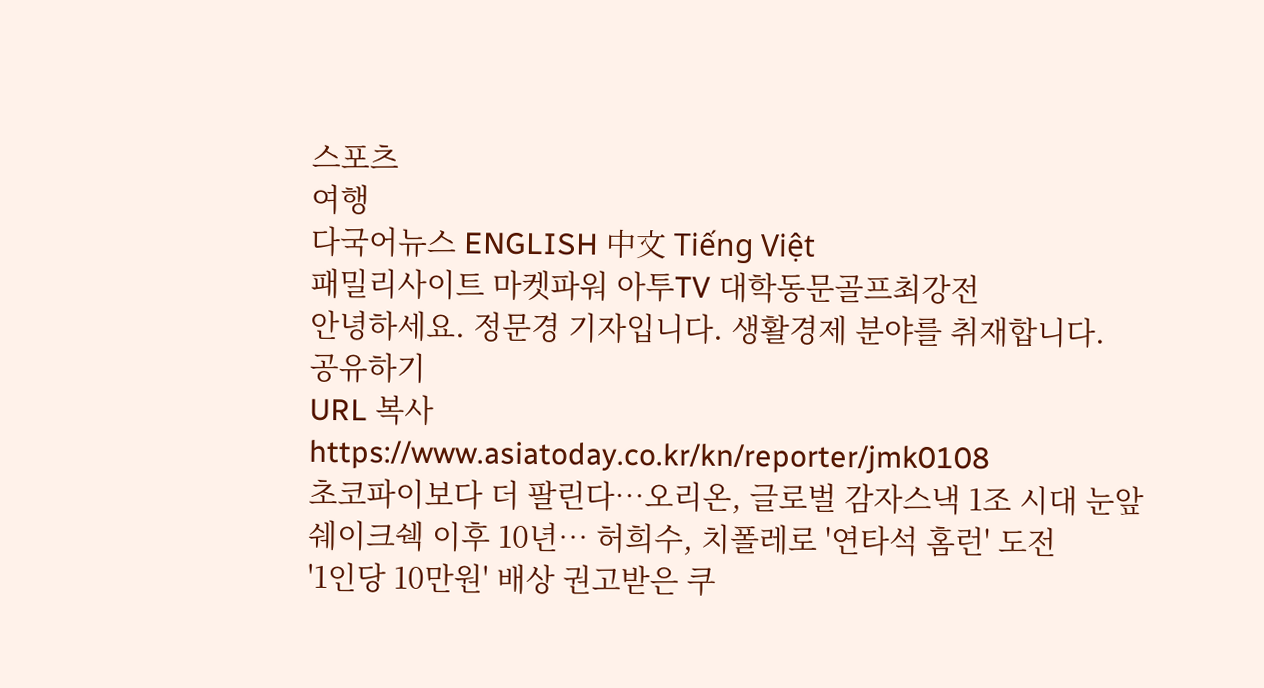스포츠
여행
다국어뉴스 ENGLISH 中文 Tiếng Việt
패밀리사이트 마켓파워 아투TV 대학동문골프최강전
안녕하세요. 정문경 기자입니다. 생활경제 분야를 취재합니다.
공유하기
URL 복사
https://www.asiatoday.co.kr/kn/reporter/jmk0108
초코파이보다 더 팔린다…오리온, 글로벌 감자스낵 1조 시대 눈앞
쉐이크쉑 이후 10년… 허희수, 치폴레로 '연타석 홈런' 도전
'1인당 10만원' 배상 권고받은 쿠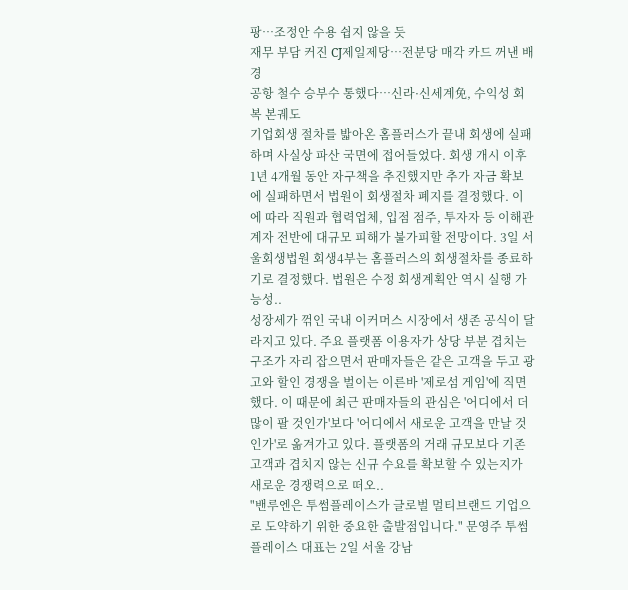팡…조정안 수용 쉽지 않을 듯
재무 부담 커진 CJ제일제당…전분당 매각 카드 꺼낸 배경
공항 철수 승부수 통했다…신라·신세계免, 수익성 회복 본궤도
기업회생 절차를 밟아온 홈플러스가 끝내 회생에 실패하며 사실상 파산 국면에 접어들었다. 회생 개시 이후 1년 4개월 동안 자구책을 추진했지만 추가 자금 확보에 실패하면서 법원이 회생절차 폐지를 결정했다. 이에 따라 직원과 협력업체, 입점 점주, 투자자 등 이해관계자 전반에 대규모 피해가 불가피할 전망이다. 3일 서울회생법원 회생4부는 홈플러스의 회생절차를 종료하기로 결정했다. 법원은 수정 회생계획안 역시 실행 가능성..
성장세가 꺾인 국내 이커머스 시장에서 생존 공식이 달라지고 있다. 주요 플랫폼 이용자가 상당 부분 겹치는 구조가 자리 잡으면서 판매자들은 같은 고객을 두고 광고와 할인 경쟁을 벌이는 이른바 '제로섬 게임'에 직면했다. 이 때문에 최근 판매자들의 관심은 '어디에서 더 많이 팔 것인가'보다 '어디에서 새로운 고객을 만날 것인가'로 옮겨가고 있다. 플랫폼의 거래 규모보다 기존 고객과 겹치지 않는 신규 수요를 확보할 수 있는지가 새로운 경쟁력으로 떠오..
"밴루엔은 투썸플레이스가 글로벌 멀티브랜드 기업으로 도약하기 위한 중요한 출발점입니다." 문영주 투썸플레이스 대표는 2일 서울 강남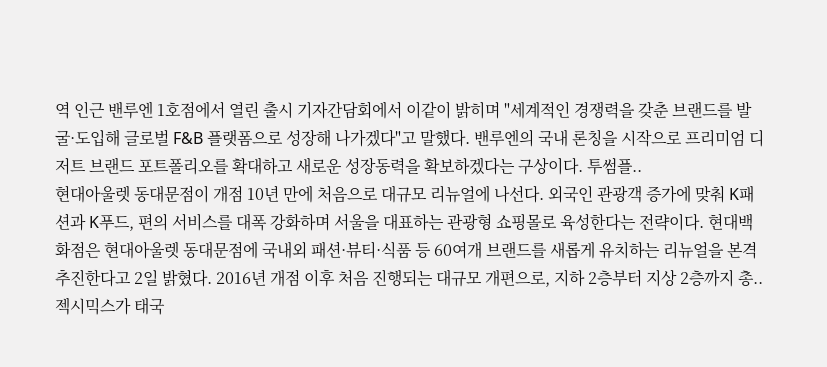역 인근 밴루엔 1호점에서 열린 출시 기자간담회에서 이같이 밝히며 "세계적인 경쟁력을 갖춘 브랜드를 발굴·도입해 글로벌 F&B 플랫폼으로 성장해 나가겠다"고 말했다. 밴루엔의 국내 론칭을 시작으로 프리미엄 디저트 브랜드 포트폴리오를 확대하고 새로운 성장동력을 확보하겠다는 구상이다. 투썸플..
현대아울렛 동대문점이 개점 10년 만에 처음으로 대규모 리뉴얼에 나선다. 외국인 관광객 증가에 맞춰 K패션과 K푸드, 편의 서비스를 대폭 강화하며 서울을 대표하는 관광형 쇼핑몰로 육성한다는 전략이다. 현대백화점은 현대아울렛 동대문점에 국내외 패션·뷰티·식품 등 60여개 브랜드를 새롭게 유치하는 리뉴얼을 본격 추진한다고 2일 밝혔다. 2016년 개점 이후 처음 진행되는 대규모 개편으로, 지하 2층부터 지상 2층까지 총..
젝시믹스가 태국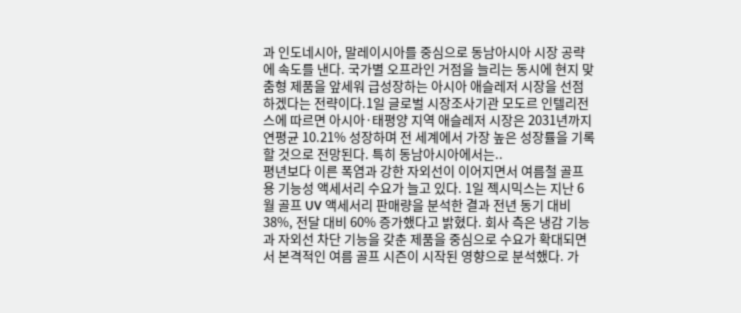과 인도네시아, 말레이시아를 중심으로 동남아시아 시장 공략에 속도를 낸다. 국가별 오프라인 거점을 늘리는 동시에 현지 맞춤형 제품을 앞세워 급성장하는 아시아 애슬레저 시장을 선점하겠다는 전략이다.1일 글로벌 시장조사기관 모도르 인텔리전스에 따르면 아시아·태평양 지역 애슬레저 시장은 2031년까지 연평균 10.21% 성장하며 전 세계에서 가장 높은 성장률을 기록할 것으로 전망된다. 특히 동남아시아에서는..
평년보다 이른 폭염과 강한 자외선이 이어지면서 여름철 골프용 기능성 액세서리 수요가 늘고 있다. 1일 젝시믹스는 지난 6월 골프 UV 액세서리 판매량을 분석한 결과 전년 동기 대비 38%, 전달 대비 60% 증가했다고 밝혔다. 회사 측은 냉감 기능과 자외선 차단 기능을 갖춘 제품을 중심으로 수요가 확대되면서 본격적인 여름 골프 시즌이 시작된 영향으로 분석했다. 가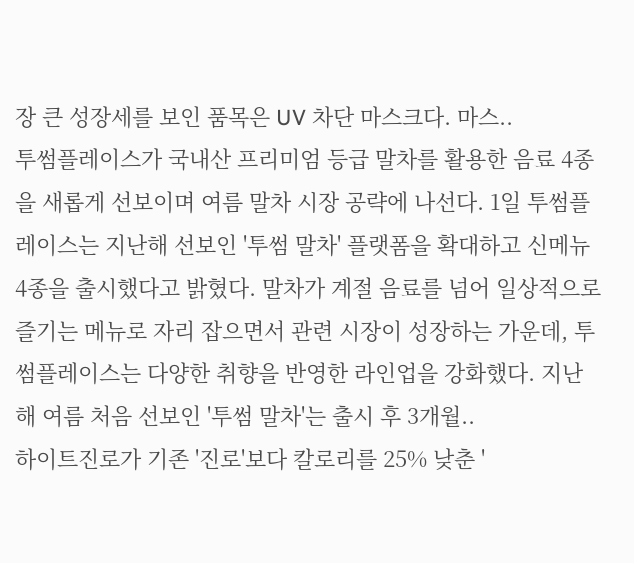장 큰 성장세를 보인 품목은 UV 차단 마스크다. 마스..
투썸플레이스가 국내산 프리미엄 등급 말차를 활용한 음료 4종을 새롭게 선보이며 여름 말차 시장 공략에 나선다. 1일 투썸플레이스는 지난해 선보인 '투썸 말차' 플랫폼을 확대하고 신메뉴 4종을 출시했다고 밝혔다. 말차가 계절 음료를 넘어 일상적으로 즐기는 메뉴로 자리 잡으면서 관련 시장이 성장하는 가운데, 투썸플레이스는 다양한 취향을 반영한 라인업을 강화했다. 지난해 여름 처음 선보인 '투썸 말차'는 출시 후 3개월..
하이트진로가 기존 '진로'보다 칼로리를 25% 낮춘 '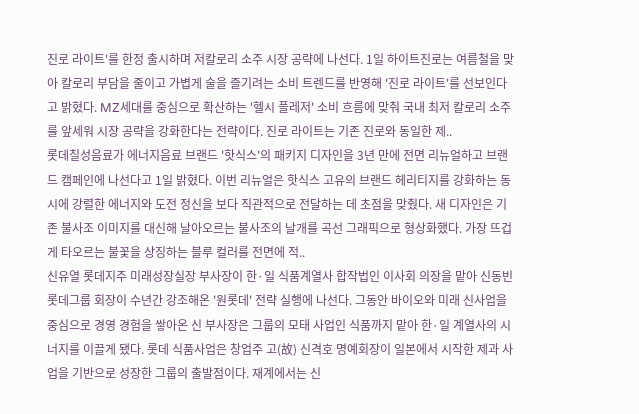진로 라이트'를 한정 출시하며 저칼로리 소주 시장 공략에 나선다. 1일 하이트진로는 여름철을 맞아 칼로리 부담을 줄이고 가볍게 술을 즐기려는 소비 트렌드를 반영해 '진로 라이트'를 선보인다고 밝혔다. MZ세대를 중심으로 확산하는 '헬시 플레저' 소비 흐름에 맞춰 국내 최저 칼로리 소주를 앞세워 시장 공략을 강화한다는 전략이다. 진로 라이트는 기존 진로와 동일한 제..
롯데칠성음료가 에너지음료 브랜드 '핫식스'의 패키지 디자인을 3년 만에 전면 리뉴얼하고 브랜드 캠페인에 나선다고 1일 밝혔다. 이번 리뉴얼은 핫식스 고유의 브랜드 헤리티지를 강화하는 동시에 강렬한 에너지와 도전 정신을 보다 직관적으로 전달하는 데 초점을 맞췄다. 새 디자인은 기존 불사조 이미지를 대신해 날아오르는 불사조의 날개를 곡선 그래픽으로 형상화했다. 가장 뜨겁게 타오르는 불꽃을 상징하는 블루 컬러를 전면에 적..
신유열 롯데지주 미래성장실장 부사장이 한·일 식품계열사 합작법인 이사회 의장을 맡아 신동빈 롯데그룹 회장이 수년간 강조해온 '원롯데' 전략 실행에 나선다. 그동안 바이오와 미래 신사업을 중심으로 경영 경험을 쌓아온 신 부사장은 그룹의 모태 사업인 식품까지 맡아 한·일 계열사의 시너지를 이끌게 됐다. 롯데 식품사업은 창업주 고(故) 신격호 명예회장이 일본에서 시작한 제과 사업을 기반으로 성장한 그룹의 출발점이다. 재계에서는 신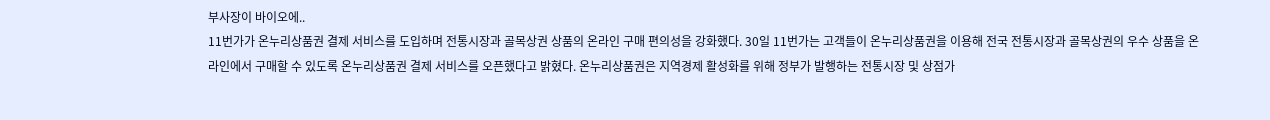부사장이 바이오에..
11번가가 온누리상품권 결제 서비스를 도입하며 전통시장과 골목상권 상품의 온라인 구매 편의성을 강화했다. 30일 11번가는 고객들이 온누리상품권을 이용해 전국 전통시장과 골목상권의 우수 상품을 온라인에서 구매할 수 있도록 온누리상품권 결제 서비스를 오픈했다고 밝혔다. 온누리상품권은 지역경제 활성화를 위해 정부가 발행하는 전통시장 및 상점가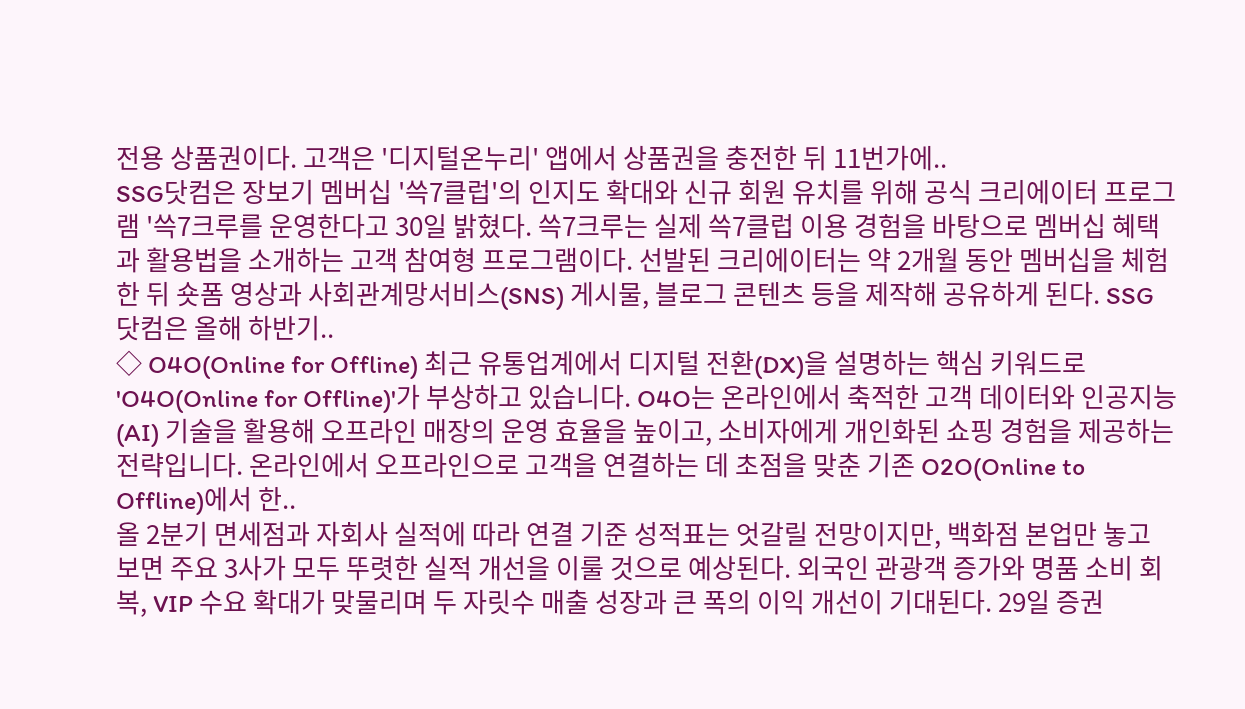전용 상품권이다. 고객은 '디지털온누리' 앱에서 상품권을 충전한 뒤 11번가에..
SSG닷컴은 장보기 멤버십 '쓱7클럽'의 인지도 확대와 신규 회원 유치를 위해 공식 크리에이터 프로그램 '쓱7크루를 운영한다고 30일 밝혔다. 쓱7크루는 실제 쓱7클럽 이용 경험을 바탕으로 멤버십 혜택과 활용법을 소개하는 고객 참여형 프로그램이다. 선발된 크리에이터는 약 2개월 동안 멤버십을 체험한 뒤 숏폼 영상과 사회관계망서비스(SNS) 게시물, 블로그 콘텐츠 등을 제작해 공유하게 된다. SSG닷컴은 올해 하반기..
◇ O4O(Online for Offline) 최근 유통업계에서 디지털 전환(DX)을 설명하는 핵심 키워드로 'O4O(Online for Offline)'가 부상하고 있습니다. O4O는 온라인에서 축적한 고객 데이터와 인공지능(AI) 기술을 활용해 오프라인 매장의 운영 효율을 높이고, 소비자에게 개인화된 쇼핑 경험을 제공하는 전략입니다. 온라인에서 오프라인으로 고객을 연결하는 데 초점을 맞춘 기존 O2O(Online to Offline)에서 한..
올 2분기 면세점과 자회사 실적에 따라 연결 기준 성적표는 엇갈릴 전망이지만, 백화점 본업만 놓고 보면 주요 3사가 모두 뚜렷한 실적 개선을 이룰 것으로 예상된다. 외국인 관광객 증가와 명품 소비 회복, VIP 수요 확대가 맞물리며 두 자릿수 매출 성장과 큰 폭의 이익 개선이 기대된다. 29일 증권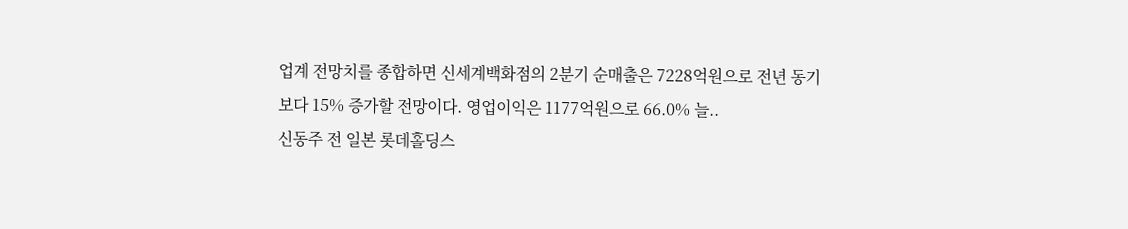업계 전망치를 종합하면 신세계백화점의 2분기 순매출은 7228억원으로 전년 동기보다 15% 증가할 전망이다. 영업이익은 1177억원으로 66.0% 늘..
신동주 전 일본 롯데홀딩스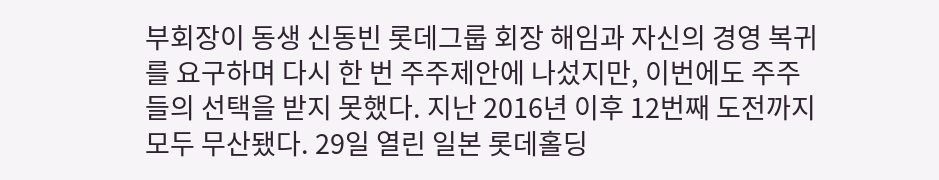부회장이 동생 신동빈 롯데그룹 회장 해임과 자신의 경영 복귀를 요구하며 다시 한 번 주주제안에 나섰지만, 이번에도 주주들의 선택을 받지 못했다. 지난 2016년 이후 12번째 도전까지 모두 무산됐다. 29일 열린 일본 롯데홀딩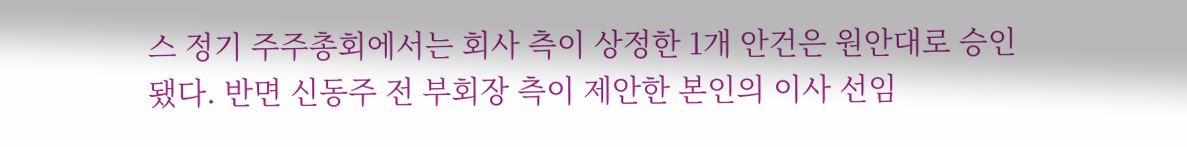스 정기 주주총회에서는 회사 측이 상정한 1개 안건은 원안대로 승인됐다. 반면 신동주 전 부회장 측이 제안한 본인의 이사 선임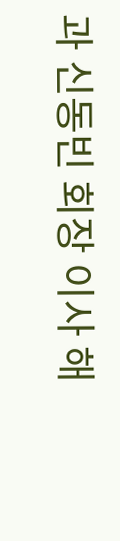과 신동빈 회장 이사 해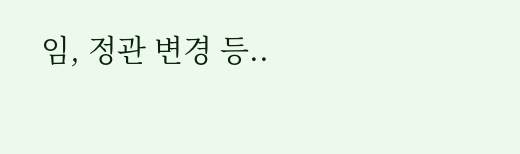임, 정관 변경 등..